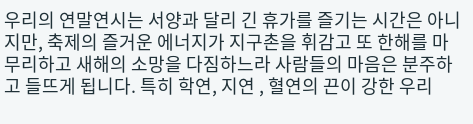우리의 연말연시는 서양과 달리 긴 휴가를 즐기는 시간은 아니지만, 축제의 즐거운 에너지가 지구촌을 휘감고 또 한해를 마무리하고 새해의 소망을 다짐하느라 사람들의 마음은 분주하고 들뜨게 됩니다. 특히 학연, 지연 , 혈연의 끈이 강한 우리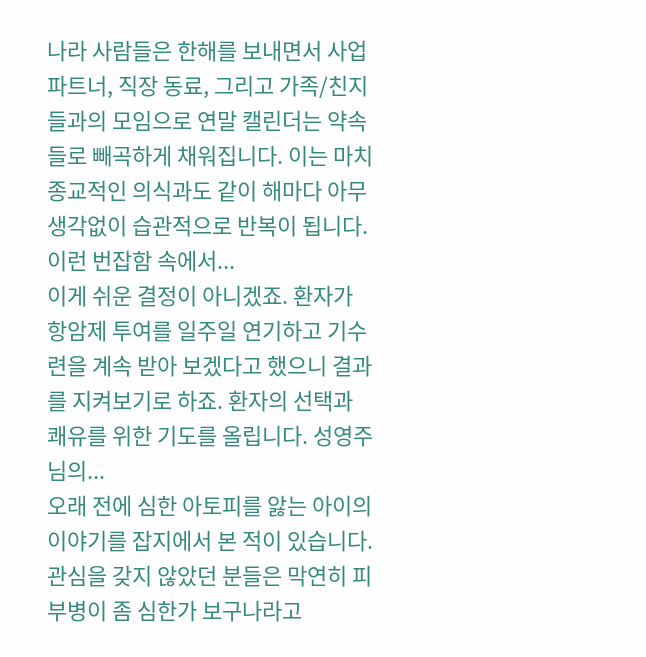나라 사람들은 한해를 보내면서 사업 파트너, 직장 동료, 그리고 가족/친지들과의 모임으로 연말 캘린더는 약속들로 빼곡하게 채워집니다. 이는 마치 종교적인 의식과도 같이 해마다 아무 생각없이 습관적으로 반복이 됩니다. 이런 번잡함 속에서...
이게 쉬운 결정이 아니겠죠. 환자가 항암제 투여를 일주일 연기하고 기수련을 계속 받아 보겠다고 했으니 결과를 지켜보기로 하죠. 환자의 선택과 쾌유를 위한 기도를 올립니다. 성영주님의...
오래 전에 심한 아토피를 앓는 아이의 이야기를 잡지에서 본 적이 있습니다. 관심을 갖지 않았던 분들은 막연히 피부병이 좀 심한가 보구나라고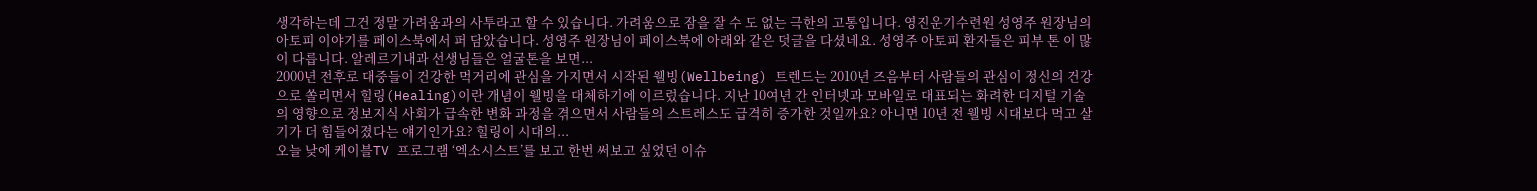생각하는데 그건 정말 가려움과의 사투라고 할 수 있습니다. 가려움으로 잠을 잘 수 도 없는 극한의 고통입니다. 영진운기수련원 성영주 원장님의 아토피 이야기를 페이스북에서 퍼 담았습니다. 성영주 원장님이 페이스북에 아래와 같은 덧글을 다셨네요. 성영주 아토피 환자들은 피부 톤 이 많이 다릅니다. 알레르기내과 선생님들은 얼굴톤을 보면...
2000년 전후로 대중들이 건강한 먹거리에 관심을 가지면서 시작된 웰빙(Wellbeing) 트렌드는 2010년 즈음부터 사람들의 관심이 정신의 건강으로 쏠리면서 힐링(Healing)이란 개념이 웰빙을 대체하기에 이르렀습니다. 지난 10여년 간 인터넷과 모바일로 대표되는 화려한 디지털 기술의 영향으로 정보지식 사회가 급속한 변화 과정을 겪으면서 사람들의 스트레스도 급격히 증가한 것일까요? 아니면 10년 전 웰빙 시대보다 먹고 살기가 더 힘들어졌다는 얘기인가요? 힐링이 시대의...
오늘 낮에 케이블TV 프로그램 ‘엑소시스트’를 보고 한번 써보고 싶었던 이슈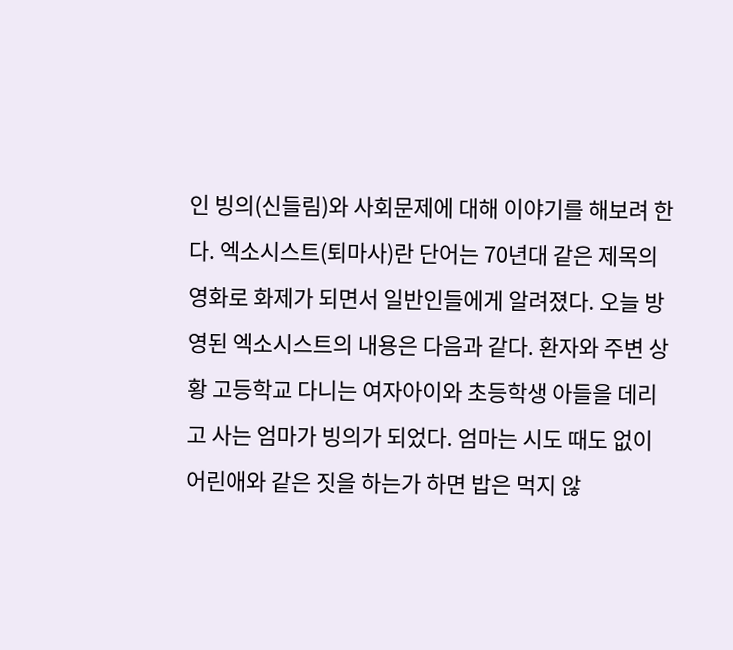인 빙의(신들림)와 사회문제에 대해 이야기를 해보려 한다. 엑소시스트(퇴마사)란 단어는 70년대 같은 제목의 영화로 화제가 되면서 일반인들에게 알려졌다. 오늘 방영된 엑소시스트의 내용은 다음과 같다. 환자와 주변 상황 고등학교 다니는 여자아이와 초등학생 아들을 데리고 사는 엄마가 빙의가 되었다. 엄마는 시도 때도 없이 어린애와 같은 짓을 하는가 하면 밥은 먹지 않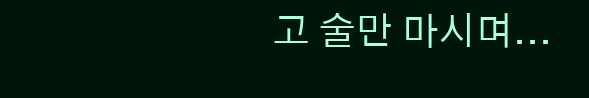고 술만 마시며...